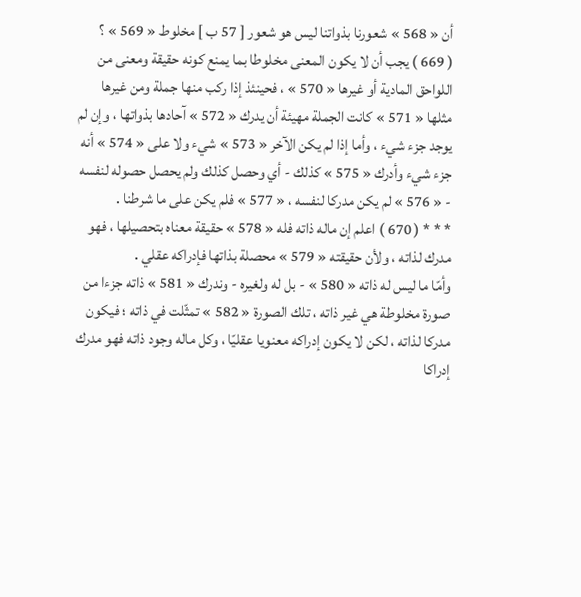أن « 568 » شعورنا بذواتنا ليس هو شعور [ 57 ب ] مخلوط « 569 » ؟
( 669 ) يجب أن لا يكون المعنى مخلوطا بما يمنع كونه حقيقة ومعنى من اللواحق المادية أو غيرها « 570 » ، فحينئذ إذا ركب منها جملة ومن غيرها مثلها « 571 » كانت الجملة مهيئة أن يدرك « 572 » آحادها بذواتها ، وإن لم يوجد جزء شيء ، وأما إذا لم يكن الآخر « 573 » شيء ولا على « 574 » أنه جزء شيء وأدرك « 575 » كذلك - أي وحصل كذلك ولم يحصل حصوله لنفسه - « 576 » لم يكن مدركا لنفسه ، « 577 » فلم يكن على ما شرطنا .
* * * ( 670 ) اعلم إن ماله ذاته فله « 578 » حقيقة معناه بتحصيلها ، فهو مدرك لذاته ، ولأن حقيقته « 579 » محصلة بذاتها فإدراكه عقلي .
وأمّا ما ليس له ذاته « 580 » - بل له ولغيره - وندرك « 581 » ذاته جزءا من صورة مخلوطة هي غير ذاته ، تلك الصورة « 582 » تمثّلت في ذاته ؛ فيكون مدركا لذاته ، لكن لا يكون إدراكه معنويا عقليّا ، وكل ماله وجود ذاته فهو مدرك إدراكا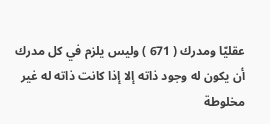عقليّا ومدرك ( 671 ) وليس يلزم في كل مدرك أن يكون له وجود ذاته إلا إذا كانت ذاته له غير مخلوطة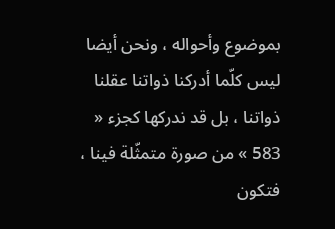بموضوع وأحواله ، ونحن أيضا ليس كلّما أدركنا ذواتنا عقلنا ذواتنا ، بل قد ندركها كجزء « 583 » من صورة متمثّلة فينا ، فتكون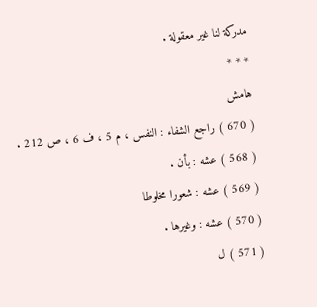مدركة لنا غير معقولة .
* * *
هامش
( 670 ) راجع الشفاء : النفس ، م 5 ، ف 6 ، ص 212 .
( 568 ) عشه : بأن .
( 569 ) عشه : شعورا مخلوطا
( 570 ) عشه : وغيرها .
( 571 ) ل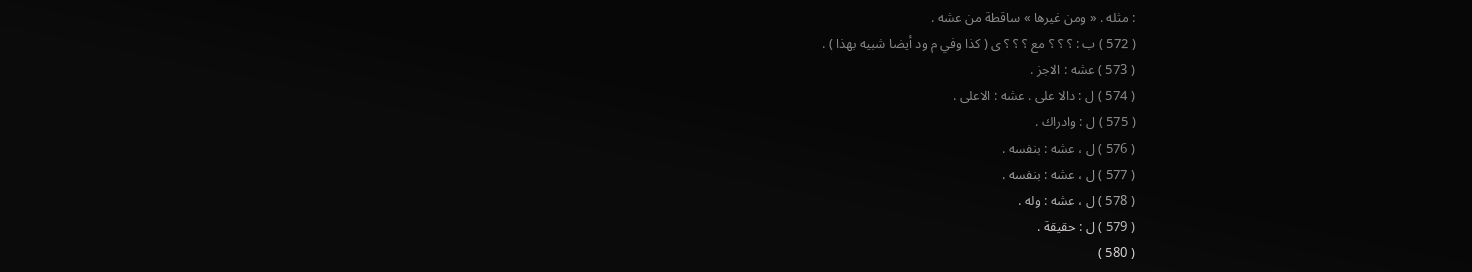: مثله . « ومن غيرها » ساقطة من عشه .
( 572 ) ب : ؟ ؟ ؟ مع ؟ ؟ ؟ ى ( كذا وفي م ود أيضا شبيه بهذا ) .
( 573 ) عشه : الاجز .
( 574 ) ل : دالا على . عشه : الاعلى .
( 575 ) ل : وادراك .
( 576 ) ل ، عشه : بنفسه .
( 577 ) ل ، عشه : بنفسه .
( 578 ) ل ، عشه : وله .
( 579 ) ل : حقيقة .
( 580 )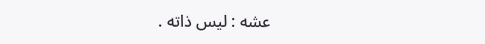عشه : ليس ذاته .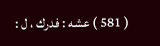( 581 ) عشه : فدرك ، ل :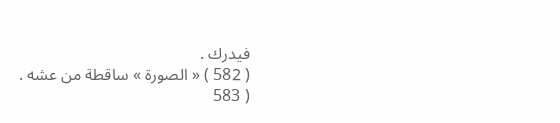فيدرك .
( 582 ) « الصورة » ساقطة من عشه .
( 583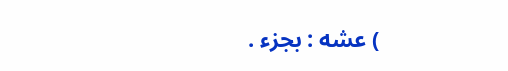) عشه : بجزء .